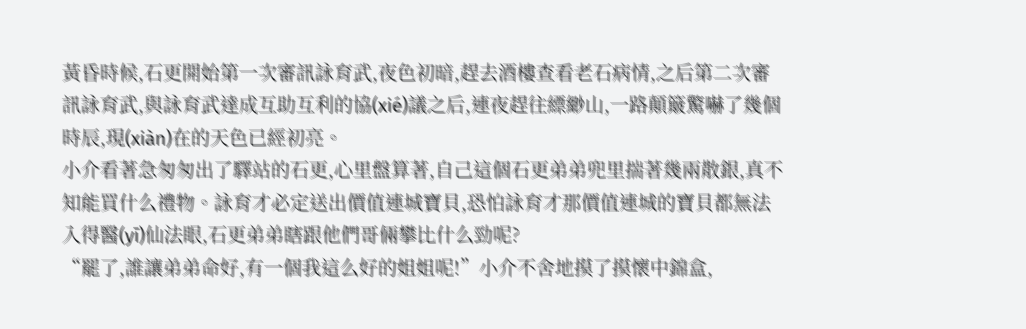黃昏時候,石更開始第一次審訊詠育武,夜色初暗,趕去酒樓查看老石病情,之后第二次審訊詠育武,與詠育武達成互助互利的協(xié)議之后,連夜趕往縹緲山,一路顛簸驚嚇了幾個時辰,現(xiàn)在的天色已經初亮。
小介看著急匆匆出了驛站的石更,心里盤算著,自己這個石更弟弟兜里揣著幾兩散銀,真不知能買什么禮物。詠育才必定送出價值連城寶貝,恐怕詠育才那價值連城的寶貝都無法入得醫(yī)仙法眼,石更弟弟瞎跟他們哥倆攀比什么勁呢?
“罷了,誰讓弟弟命好,有一個我這么好的姐姐呢!”小介不舍地摸了摸懷中錦盒,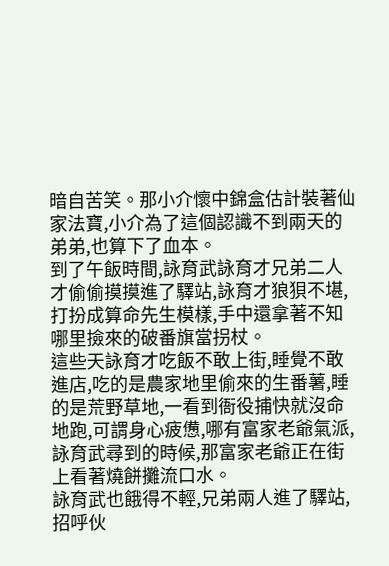暗自苦笑。那小介懷中錦盒估計裝著仙家法寶,小介為了這個認識不到兩天的弟弟,也算下了血本。
到了午飯時間,詠育武詠育才兄弟二人才偷偷摸摸進了驛站,詠育才狼狽不堪,打扮成算命先生模樣,手中還拿著不知哪里撿來的破番旗當拐杖。
這些天詠育才吃飯不敢上街,睡覺不敢進店,吃的是農家地里偷來的生番薯,睡的是荒野草地,一看到衙役捕快就沒命地跑,可謂身心疲憊,哪有富家老爺氣派,詠育武尋到的時候,那富家老爺正在街上看著燒餅攤流口水。
詠育武也餓得不輕,兄弟兩人進了驛站,招呼伙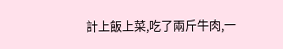計上飯上菜,吃了兩斤牛肉,一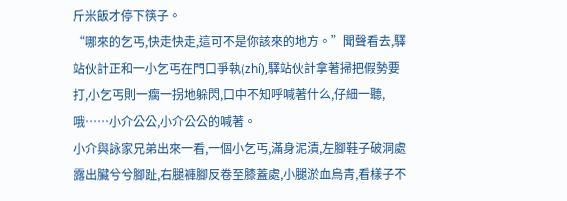斤米飯才停下筷子。
“哪來的乞丐,快走快走,這可不是你該來的地方。”聞聲看去,驛站伙計正和一小乞丐在門口爭執(zhí),驛站伙計拿著掃把假勢要打,小乞丐則一瘸一拐地躲閃,口中不知呼喊著什么,仔細一聽,哦……小介公公,小介公公的喊著。
小介與詠家兄弟出來一看,一個小乞丐,滿身泥漬,左腳鞋子破洞處露出臟兮兮腳趾,右腿褲腳反卷至膝蓋處,小腿淤血烏青,看樣子不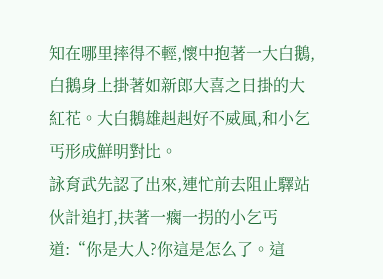知在哪里摔得不輕,懷中抱著一大白鵝,白鵝身上掛著如新郎大喜之日掛的大紅花。大白鵝雄赳赳好不威風,和小乞丐形成鮮明對比。
詠育武先認了出來,連忙前去阻止驛站伙計追打,扶著一瘸一拐的小乞丐道:“你是大人?你這是怎么了。這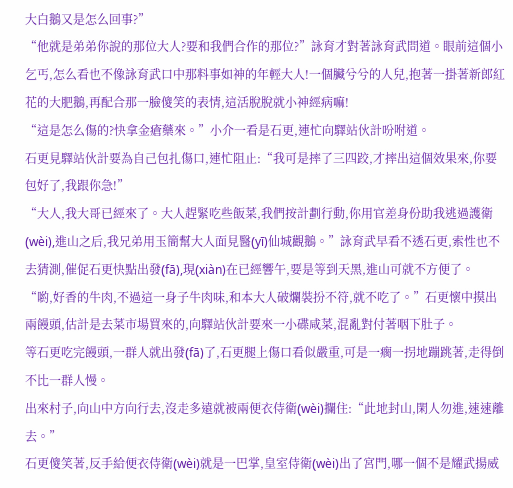大白鵝又是怎么回事?”
“他就是弟弟你說的那位大人?要和我們合作的那位?”詠育才對著詠育武問道。眼前這個小乞丐,怎么看也不像詠育武口中那料事如神的年輕大人!一個臟兮兮的人兒,抱著一掛著新郎紅花的大肥鵝,再配合那一臉傻笑的表情,這活脫脫就小神經病嘛!
“這是怎么傷的?快拿金瘡藥來。”小介一看是石更,連忙向驛站伙計吩咐道。
石更見驛站伙計要為自己包扎傷口,連忙阻止:“我可是摔了三四跤,才摔出這個效果來,你要包好了,我跟你急!”
“大人,我大哥已經來了。大人趕緊吃些飯菜,我們按計劃行動,你用官差身份助我逃過護衛(wèi),進山之后,我兄弟用玉簡幫大人面見醫(yī)仙城觀鵝。”詠育武早看不透石更,索性也不去猜測,催促石更快點出發(fā),現(xiàn)在已經響午,要是等到天黑,進山可就不方便了。
“喲,好香的牛肉,不過這一身子牛肉味,和本大人破爛裝扮不符,就不吃了。”石更懷中摸出兩饅頭,估計是去菜市場買來的,向驛站伙計要來一小碟咸菜,混亂對付著咽下肚子。
等石更吃完饅頭,一群人就出發(fā)了,石更腿上傷口看似嚴重,可是一瘸一拐地蹦跳著,走得倒不比一群人慢。
出來村子,向山中方向行去,沒走多遠就被兩便衣侍衛(wèi)攔住:“此地封山,閑人勿進,速速離去。”
石更傻笑著,反手給便衣侍衛(wèi)就是一巴掌,皇室侍衛(wèi)出了宮門,哪一個不是耀武揚威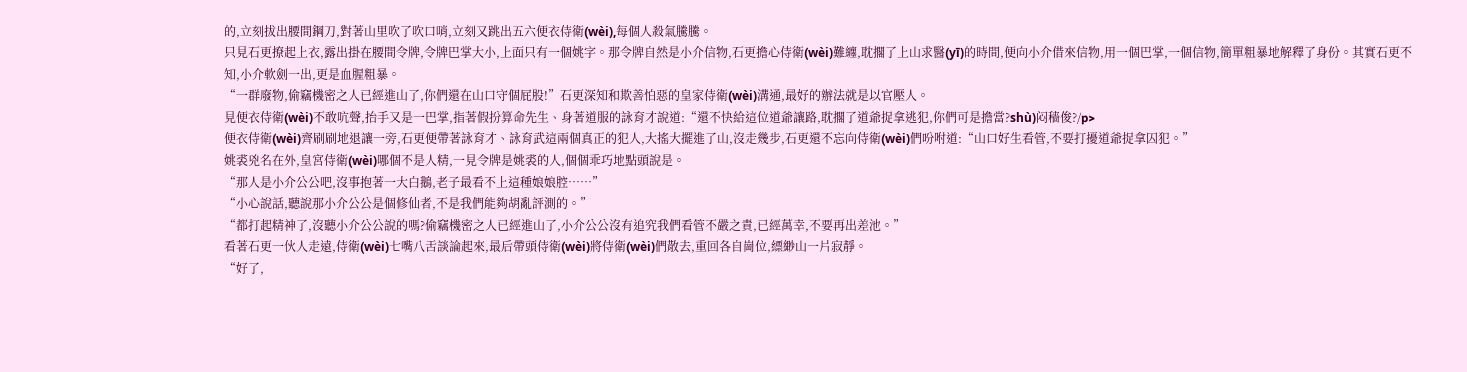的,立刻拔出腰間鋼刀,對著山里吹了吹口哨,立刻又跳出五六便衣侍衛(wèi),每個人殺氣騰騰。
只見石更撩起上衣,露出掛在腰間令牌,令牌巴掌大小,上面只有一個姚字。那令牌自然是小介信物,石更擔心侍衛(wèi)難纏,耽擱了上山求醫(yī)的時間,便向小介借來信物,用一個巴掌,一個信物,簡單粗暴地解釋了身份。其實石更不知,小介軟劍一出,更是血腥粗暴。
“一群廢物,偷竊機密之人已經進山了,你們還在山口守個屁股!”石更深知和欺善怕惡的皇家侍衛(wèi)溝通,最好的辦法就是以官壓人。
見便衣侍衛(wèi)不敢吭聲,抬手又是一巴掌,指著假扮算命先生、身著道服的詠育才說道:“還不快給這位道爺讓路,耽擱了道爺捉拿逃犯,你們可是擔當?shù)闷穑俊?/p>
便衣侍衛(wèi)齊刷刷地退讓一旁,石更便帶著詠育才、詠育武這兩個真正的犯人,大搖大擺進了山,沒走幾步,石更還不忘向侍衛(wèi)們吩咐道:“山口好生看管,不要打擾道爺捉拿囚犯。”
姚裘兇名在外,皇宮侍衛(wèi)哪個不是人精,一見令牌是姚裘的人,個個乖巧地點頭說是。
“那人是小介公公吧,沒事抱著一大白鵝,老子最看不上這種娘娘腔……”
“小心說話,聽說那小介公公是個修仙者,不是我們能夠胡亂評測的。”
“都打起精神了,沒聽小介公公說的嗎?偷竊機密之人已經進山了,小介公公沒有追究我們看管不嚴之責,已經萬幸,不要再出差池。”
看著石更一伙人走遠,侍衛(wèi)七嘴八舌談論起來,最后帶頭侍衛(wèi)將侍衛(wèi)們散去,重回各自崗位,縹緲山一片寂靜。
“好了,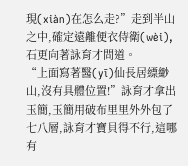現(xiàn)在怎么走?”走到半山之中,確定遠離便衣侍衛(wèi),石更向著詠育才問道。
“上面寫著醫(yī)仙長居縹緲山,沒有具體位置!”詠育才拿出玉簡,玉簡用破布里里外外包了七八層,詠育才寶貝得不行,這哪有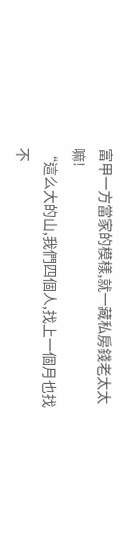富甲一方當家的模樣,就一藏私房錢老太太嘛!
“這么大的山,我們四個人,找上一個月也找不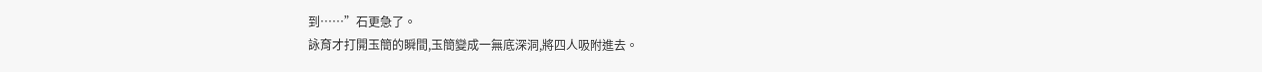到……”石更急了。
詠育才打開玉簡的瞬間,玉簡變成一無底深洞,將四人吸附進去。